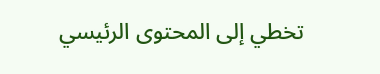تخطي إلى المحتوى الرئيسي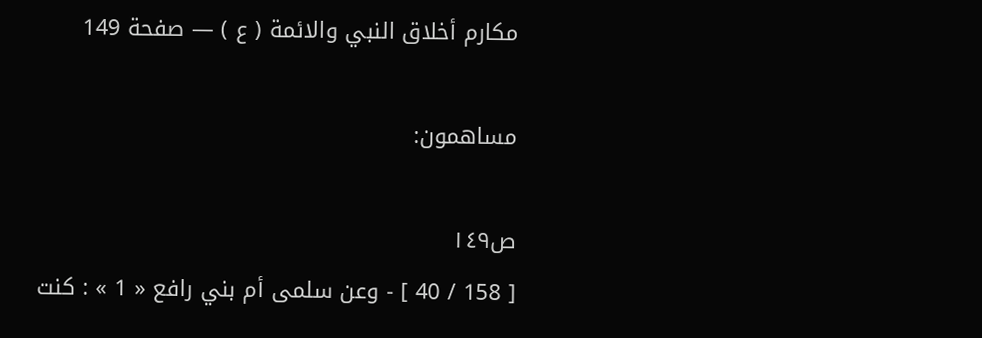مكارم أخلاق النبي والائمة ( ع ) — صفحة 149

مساهمون:

ص١٤٩
[ 158 / 40 ] - وعن سلمى أم بني رافع « 1 » : كنت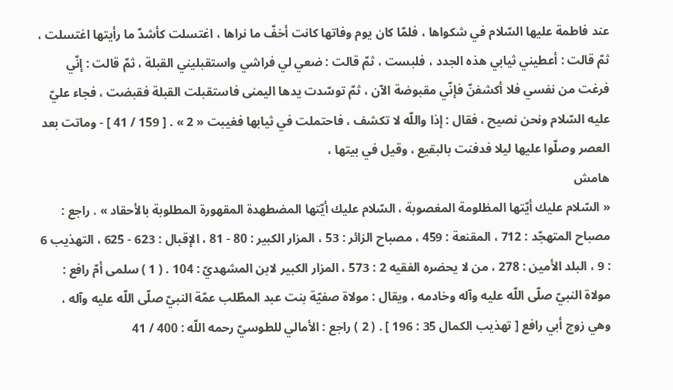عند فاطمة عليها السّلام في شكواها ، فلمّا كان يوم وفاتها كانت أخفّ ما نراها ، اغتسلت كأشدّ ما رأيتها اغتسلت ، ثمّ قالت : أعطيني ثيابي هذه الجدد ، فلبست ، ثمّ قالت : ضعي لي فراشي واستقبليني القبلة ، ثمّ قالت : إنّي فرغت من نفسي فلا أكشفنّ فإنّي مقبوضة الآن ، ثمّ توسّدت يدها اليمنى فاستقبلت القبلة فقبضت ، فجاء عليّ عليه السّلام ونحن نصيح ، فقال : إذا واللّه لا تكشف ، فاحتملت في ثيابها فغيبت « 2 » . [ 159 / 41 ] - وماتت بعد العصر وصلّوا عليها ليلا فدفنت بالبقيع ، وقيل في بيتها ،
هامش
« السّلام عليك أيّتها المظلومة المغصوبة ، السّلام عليك أيّتها المضطهدة المقهورة المطلوبة بالأحقاد » . راجع : مصباح المتهجّد : 712 ، المقنعة : 459 ، مصباح الزائر : 53 ، المزار الكبير : 80 - 81 ، الإقبال : 623 - 625 ، التهذيب 6 : 9 ، البلد الأمين : 278 ، من لا يحضره الفقيه 2 : 573 ، المزار الكبير لابن المشهديّ : 104 . ( 1 ) سلمى أمّ رافع : مولاة النبيّ صلّى اللّه عليه وآله وخادمه ، ويقال : مولاة صفيّة بنت عبد المطّلب عمّة النبيّ صلّى اللّه عليه وآله ، وهي زوج أبي رافع [ تهذيب الكمال 35 : 196 ] . ( 2 ) راجع : الأمالي للطوسيّ رحمه اللّه : 400 / 41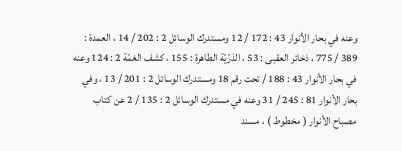وعنه في بحار الأنوار 43 : 172 / 12 ومستدرك الوسائل 2 : 202 / 14 ، العمدة : 389 / 775 ، ذخائر العقبى : 53 ، الذرّيّة الطاهرة : 155 ، كشف الغمّة 2 : 124 وعنه في بحار الأنوار 43 : 188 / تحت رقم 18 ومستدرك الوسائل 2 : 201 / 13 ، وفي بحار الأنوار 81 : 245 / 31 وعنه في مستدرك الوسائل 2 : 135 / 2 عن كتاب مصباح الأنوار ( مخطوط ) ، مسند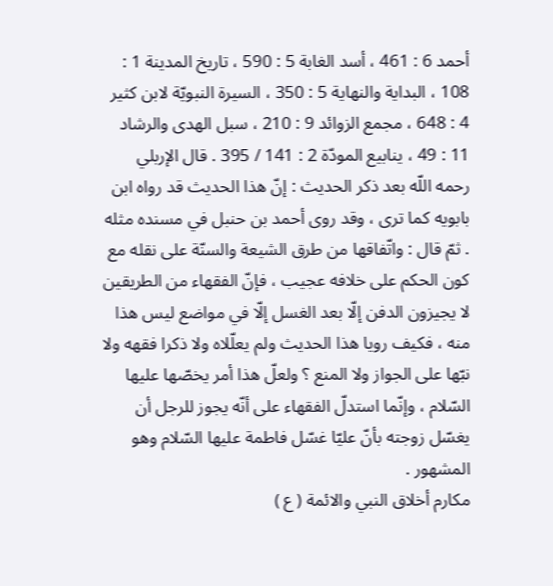أحمد 6 : 461 ، أسد الغابة 5 : 590 ، تاريخ المدينة 1 : 108 ، البداية والنهاية 5 : 350 ، السيرة النبويّة لابن كثير 4 : 648 ، مجمع الزوائد 9 : 210 ، سبل الهدى والرشاد 11 : 49 ، ينابيع المودّة 2 : 141 / 395 . قال الإربلي رحمه اللّه بعد ذكر الحديث : إنّ هذا الحديث قد رواه ابن بابويه كما ترى ، وقد روى أحمد بن حنبل في مسنده مثله . ثمّ قال : واتّفاقها من طرق الشيعة والسنّة على نقله مع كون الحكم على خلافه عجيب ، فإنّ الفقهاء من الطريقين لا يجيزون الدفن إلّا بعد الغسل إلّا في مواضع ليس هذا منه ، فكيف رويا هذا الحديث ولم يعلّلاه ولا ذكرا فقهه ولا نبّها على الجواز ولا المنع ؟ ولعلّ هذا أمر يخصّها عليها السّلام ، وإنّما استدلّ الفقهاء على أنّه يجوز للرجل أن يغسّل زوجته بأنّ عليّا غسّل فاطمة عليها السّلام وهو المشهور .
مكارم أخلاق النبي والائمة ( ع )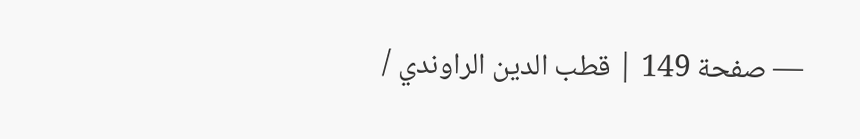— صفحة 149 | قطب الدين الراوندي /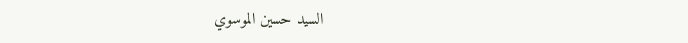السيد حسين الموسوي